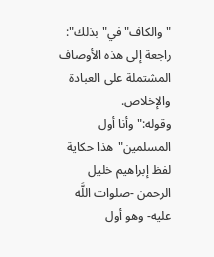"والكاف"في"بذلك": راجعة إلى هذه الأوصاف المشتملة على العبادة والإخلاص.
وقوله:"وأنا أول المسلمين"هذا حكاية لفظ إبراهيم خليل الرحمن -صلوات اللَّه عليه- وهو أول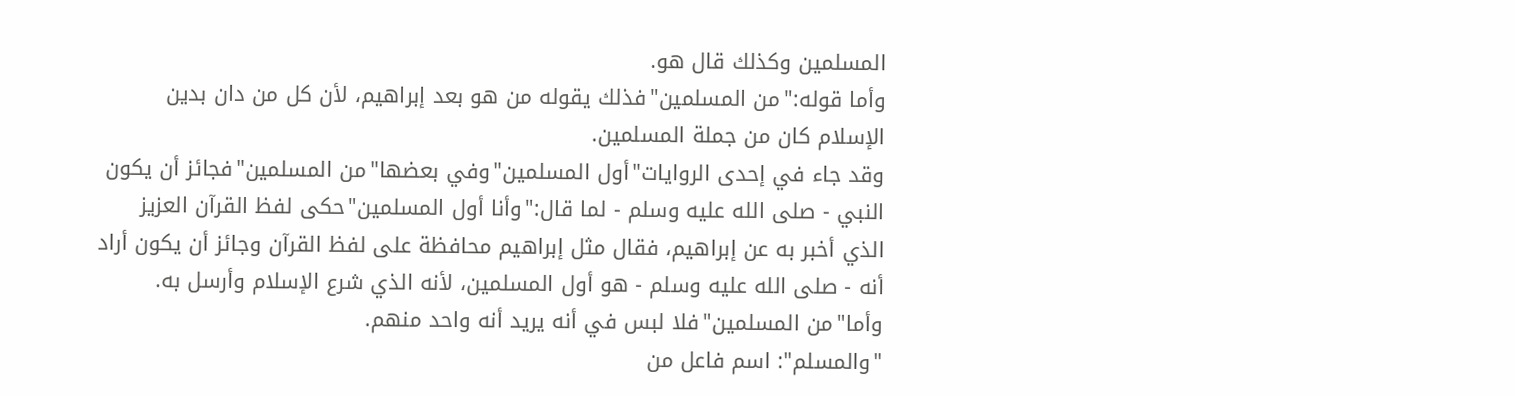المسلمين وكذلك قال هو.
وأما قوله:"من المسلمين"فذلك يقوله من هو بعد إبراهيم، لأن كل من دان بدين الإسلام كان من جملة المسلمين.
وقد جاء في إحدى الروايات"أول المسلمين"وفي بعضها"من المسلمين"فجائز أن يكون النبي - صلى الله عليه وسلم - لما قال:"وأنا أول المسلمين"حكى لفظ القرآن العزيز الذي أخبر به عن إبراهيم، فقال مثل إبراهيم محافظة على لفظ القرآن وجائز أن يكون أراد أنه - صلى الله عليه وسلم - هو أول المسلمين، لأنه الذي شرع الإسلام وأرسل به.
وأما"من المسلمين"فلا لبس في أنه يريد أنه واحد منهم.
"والمسلم": اسم فاعل من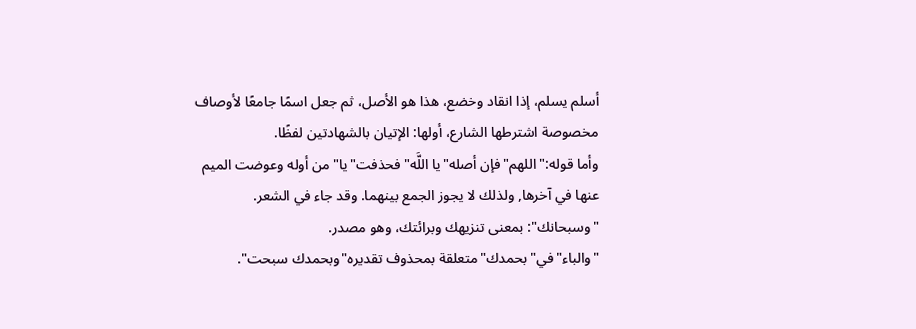أسلم يسلم، إذا انقاد وخضع، هذا هو الأصل، ثم جعل اسمًا جامعًا لأوصاف مخصوصة اشترطها الشارع، أولها: الإتيان بالشهادتين لفظًا.
وأما قوله:"اللهم"فإن أصله"يا اللَّه"فحذفت"يا"من أوله وعوضت الميم عنها في آخرها, ولذلك لا يجوز الجمع بينهما. وقد جاء في الشعر.
"وسبحانك": بمعنى تنزيهك وبرائتك، وهو مصدر.
"والباء"في"بحمدك"متعلقة بمحذوف تقديره"وبحمدك سبحت".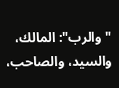"والرب": المالك، والسيد، والصاحب،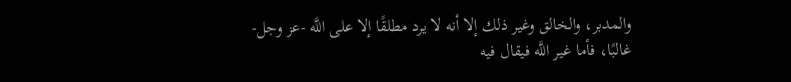والمدبر، والخالق وغير ذلك إلا أنه لا يرد مطلقًا إلا على اللَّه -عز وجل- غالبًا، فأما غير اللَّه فيقال فيه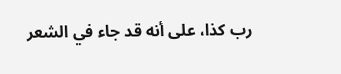رب كذا، على أنه قد جاء في الشعر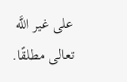على غير اللَّه تعالى مطلقًا.